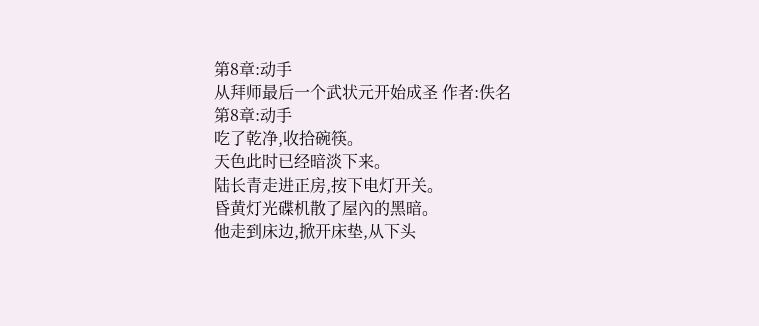第8章:动手
从拜师最后一个武状元开始成圣 作者:佚名
第8章:动手
吃了乾净,收拾碗筷。
天色此时已经暗淡下来。
陆长青走进正房,按下电灯开关。
昏黄灯光碟机散了屋內的黑暗。
他走到床边,掀开床垫,从下头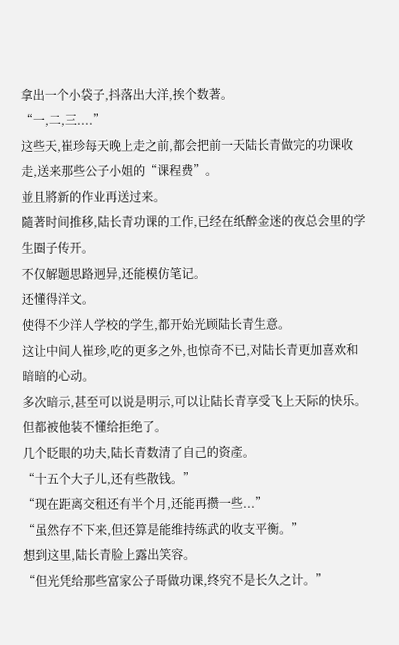拿出一个小袋子,抖落出大洋,挨个数著。
“一,二,三....”
这些天,崔珍每天晚上走之前,都会把前一天陆长青做完的功课收走,送来那些公子小姐的“课程费”。
並且將新的作业再送过来。
隨著时间推移,陆长青功课的工作,已经在纸醉金迷的夜总会里的学生圈子传开。
不仅解题思路迥异,还能模仿笔记。
还懂得洋文。
使得不少洋人学校的学生,都开始光顾陆长青生意。
这让中间人崔珍,吃的更多之外,也惊奇不已,对陆长青更加喜欢和暗暗的心动。
多次暗示,甚至可以说是明示,可以让陆长青享受飞上天际的快乐。
但都被他装不懂给拒绝了。
几个眨眼的功夫,陆长青数清了自己的资產。
“十五个大子儿,还有些散钱。”
“现在距离交租还有半个月,还能再攒一些...”
“虽然存不下来,但还算是能维持练武的收支平衡。”
想到这里,陆长青脸上露出笑容。
“但光凭给那些富家公子哥做功课,终究不是长久之计。”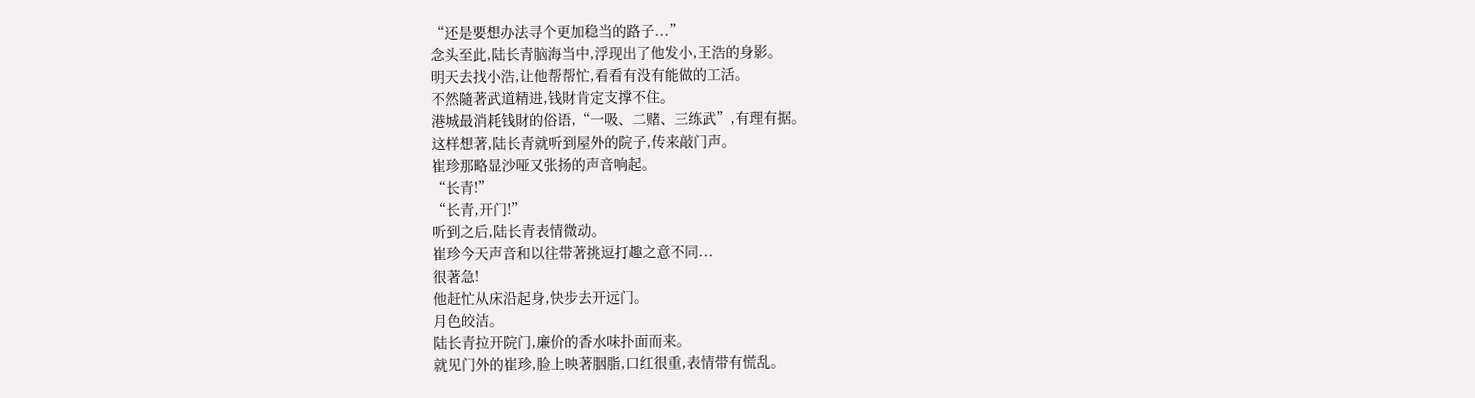“还是要想办法寻个更加稳当的路子...”
念头至此,陆长青脑海当中,浮现出了他发小,王浩的身影。
明天去找小浩,让他帮帮忙,看看有没有能做的工活。
不然隨著武道精进,钱財肯定支撑不住。
港城最消耗钱財的俗语,“一吸、二赌、三练武”,有理有据。
这样想著,陆长青就听到屋外的院子,传来敲门声。
崔珍那略显沙哑又张扬的声音响起。
“长青!”
“长青,开门!”
听到之后,陆长青表情微动。
崔珍今天声音和以往带著挑逗打趣之意不同...
很著急!
他赶忙从床沿起身,快步去开远门。
月色皎洁。
陆长青拉开院门,廉价的香水味扑面而来。
就见门外的崔珍,脸上映著胭脂,口红很重,表情带有慌乱。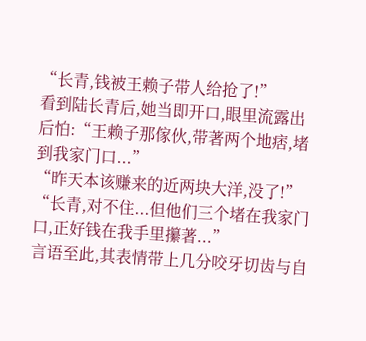“长青,钱被王赖子带人给抢了!”
看到陆长青后,她当即开口,眼里流露出后怕:“王赖子那傢伙,带著两个地痞,堵到我家门口...”
“昨天本该赚来的近两块大洋,没了!”
“长青,对不住...但他们三个堵在我家门口,正好钱在我手里攥著...”
言语至此,其表情带上几分咬牙切齿与自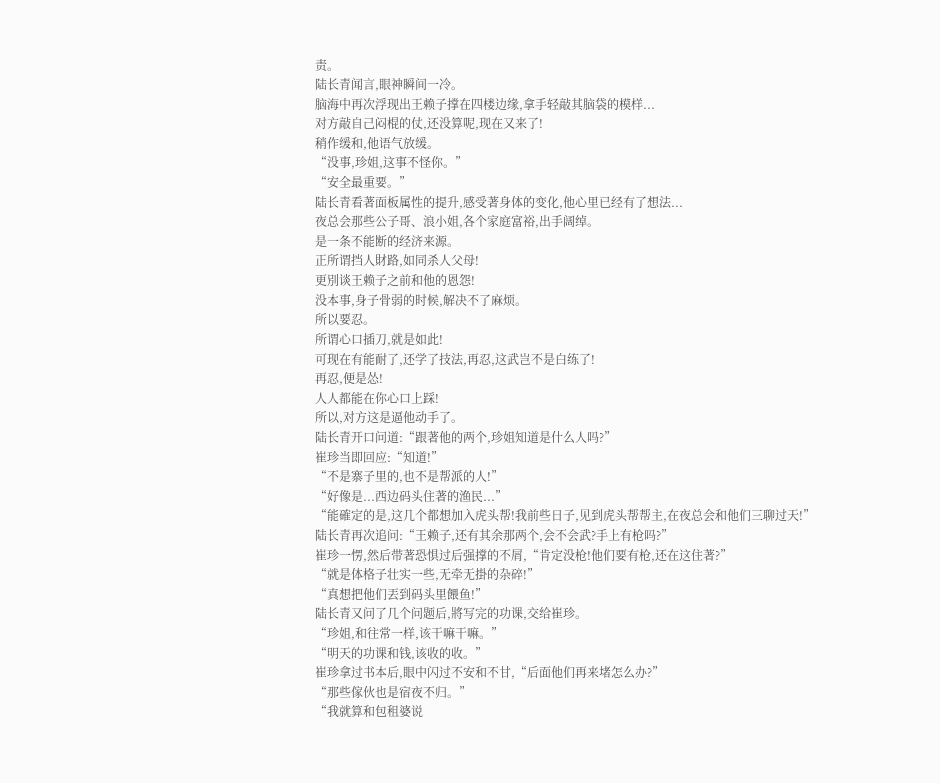责。
陆长青闻言,眼神瞬间一冷。
脑海中再次浮现出王赖子撑在四楼边缘,拿手轻敲其脑袋的模样...
对方敲自己闷棍的仗,还没算呢,现在又来了!
稍作缓和,他语气放缓。
“没事,珍姐,这事不怪你。”
“安全最重要。”
陆长青看著面板属性的提升,感受著身体的变化,他心里已经有了想法...
夜总会那些公子哥、浪小姐,各个家庭富裕,出手阔绰。
是一条不能断的经济来源。
正所谓挡人財路,如同杀人父母!
更別谈王赖子之前和他的恩怨!
没本事,身子骨弱的时候,解决不了麻烦。
所以要忍。
所谓心口插刀,就是如此!
可现在有能耐了,还学了技法,再忍,这武岂不是白练了!
再忍,便是怂!
人人都能在你心口上踩!
所以,对方这是逼他动手了。
陆长青开口问道:“跟著他的两个,珍姐知道是什么人吗?”
崔珍当即回应:“知道!”
“不是寨子里的,也不是帮派的人!”
“好像是...西边码头住著的渔民...”
“能確定的是,这几个都想加入虎头帮!我前些日子,见到虎头帮帮主,在夜总会和他们三聊过天!”
陆长青再次追问:“王赖子,还有其余那两个,会不会武?手上有枪吗?”
崔珍一愣,然后带著恐惧过后强撑的不屑,“肯定没枪!他们要有枪,还在这住著?”
“就是体格子壮实一些,无牵无掛的杂碎!”
“真想把他们丟到码头里餵鱼!”
陆长青又问了几个问题后,將写完的功课,交给崔珍。
“珍姐,和往常一样,该干嘛干嘛。”
“明天的功课和钱,该收的收。”
崔珍拿过书本后,眼中闪过不安和不甘,“后面他们再来堵怎么办?”
“那些傢伙也是宿夜不归。”
“我就算和包租婆说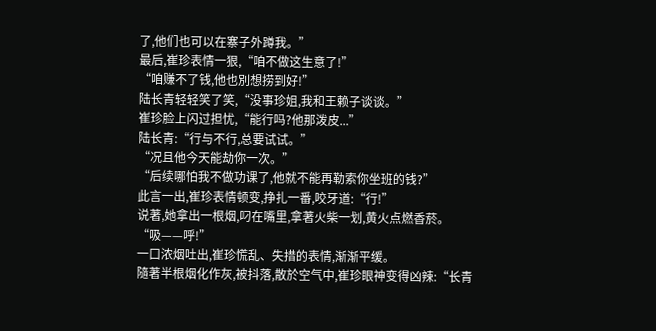了,他们也可以在寨子外蹲我。”
最后,崔珍表情一狠,“咱不做这生意了!”
“咱赚不了钱,他也別想捞到好!”
陆长青轻轻笑了笑,“没事珍姐,我和王赖子谈谈。”
崔珍脸上闪过担忧,“能行吗?他那泼皮...”
陆长青:“行与不行,总要试试。”
“况且他今天能劫你一次。”
“后续哪怕我不做功课了,他就不能再勒索你坐班的钱?”
此言一出,崔珍表情顿变,挣扎一番,咬牙道:“行!”
说著,她拿出一根烟,叼在嘴里,拿著火柴一划,黄火点燃香菸。
“吸——呼!”
一口浓烟吐出,崔珍慌乱、失措的表情,渐渐平缓。
隨著半根烟化作灰,被抖落,散於空气中,崔珍眼神变得凶辣:“长青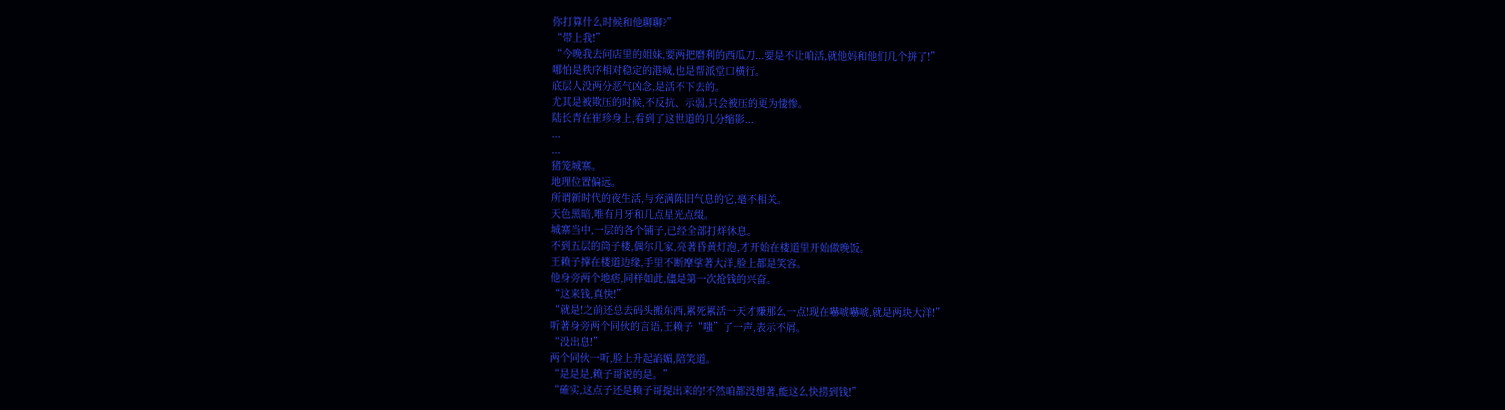你打算什么时候和他聊聊?”
“带上我!”
“今晚我去问店里的姐妹,要两把磨利的西瓜刀...要是不让咱活,就他妈和他们几个拼了!”
哪怕是秩序相对稳定的港城,也是帮派堂口横行。
底层人没两分恶气凶念,是活不下去的。
尤其是被欺压的时候,不反抗、示弱,只会被压的更为悽惨。
陆长青在崔珍身上,看到了这世道的几分缩影...
...
...
猪笼城寨。
地理位置偏远。
所谓新时代的夜生活,与充满陈旧气息的它,毫不相关。
天色黑暗,唯有月牙和几点星光点缀。
城寨当中,一层的各个铺子,已经全部打烊休息。
不到五层的筒子楼,偶尔几家,亮著昏黄灯泡,才开始在楼道里开始做晚饭。
王赖子撑在楼道边缘,手里不断摩挲著大洋,脸上都是笑容。
他身旁两个地痞,同样如此,儘是第一次抢钱的兴奋。
“这来钱,真快!”
“就是!之前还总去码头搬东西,累死累活一天才赚那么一点!现在嚇唬嚇唬,就是两块大洋!”
听著身旁两个同伙的言语,王赖子“嗤”了一声,表示不屑。
“没出息!”
两个同伙一听,脸上升起諂媚,陪笑道。
“是是是,赖子哥说的是。”
“確实,这点子还是赖子哥提出来的!不然咱都没想著,能这么快捞到钱!”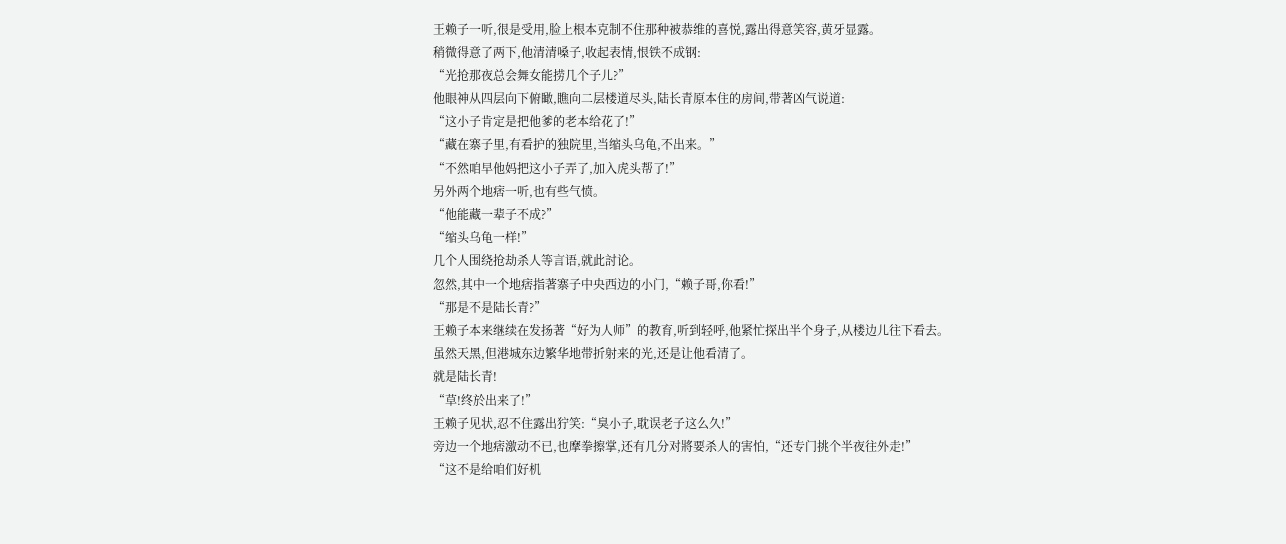王赖子一听,很是受用,脸上根本克制不住那种被恭维的喜悦,露出得意笑容,黄牙显露。
稍微得意了两下,他清清嗓子,收起表情,恨铁不成钢:
“光抢那夜总会舞女能捞几个子儿?”
他眼神从四层向下俯瞰,瞧向二层楼道尽头,陆长青原本住的房间,带著凶气说道:
“这小子肯定是把他爹的老本给花了!”
“藏在寨子里,有看护的独院里,当缩头乌龟,不出来。”
“不然咱早他妈把这小子弄了,加入虎头帮了!”
另外两个地痞一听,也有些气愤。
“他能藏一辈子不成?”
“缩头乌龟一样!”
几个人围绕抢劫杀人等言语,就此討论。
忽然,其中一个地痞指著寨子中央西边的小门,“赖子哥,你看!”
“那是不是陆长青?”
王赖子本来继续在发扬著“好为人师”的教育,听到轻呼,他紧忙探出半个身子,从楼边儿往下看去。
虽然天黑,但港城东边繁华地带折射来的光,还是让他看清了。
就是陆长青!
“草!终於出来了!”
王赖子见状,忍不住露出狞笑:“臭小子,耽误老子这么久!”
旁边一个地痞激动不已,也摩拳擦掌,还有几分对將要杀人的害怕,“还专门挑个半夜往外走!”
“这不是给咱们好机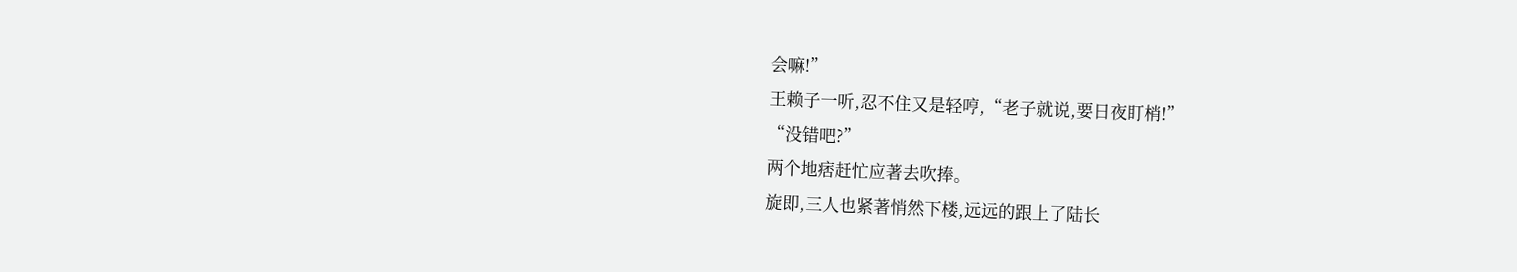会嘛!”
王赖子一听,忍不住又是轻哼,“老子就说,要日夜盯梢!”
“没错吧?”
两个地痞赶忙应著去吹捧。
旋即,三人也紧著悄然下楼,远远的跟上了陆长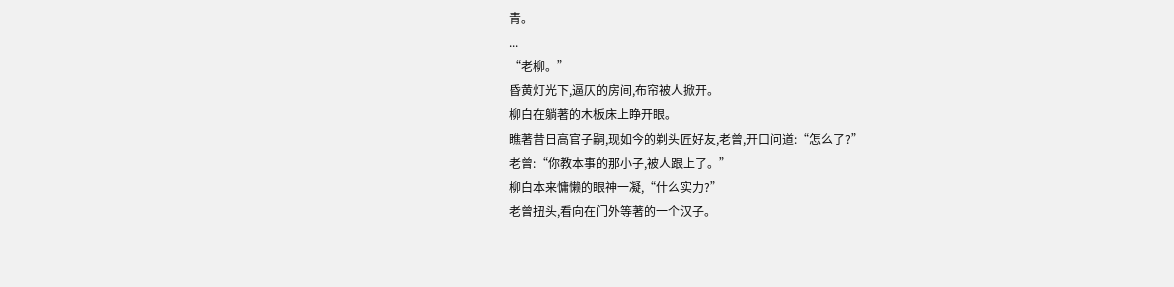青。
...
“老柳。”
昏黄灯光下,逼仄的房间,布帘被人掀开。
柳白在躺著的木板床上睁开眼。
瞧著昔日高官子嗣,现如今的剃头匠好友,老曾,开口问道:“怎么了?”
老曾:“你教本事的那小子,被人跟上了。”
柳白本来慵懒的眼神一凝,“什么实力?”
老曾扭头,看向在门外等著的一个汉子。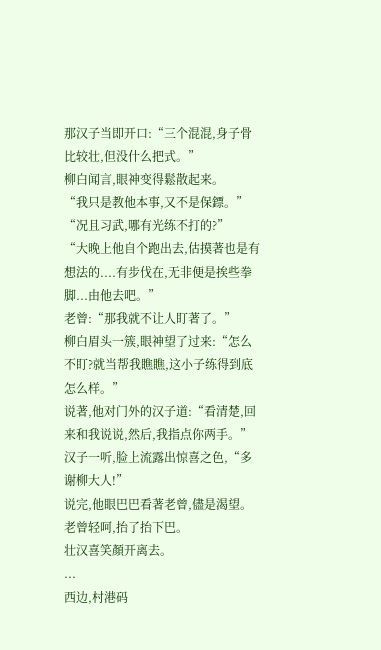那汉子当即开口:“三个混混,身子骨比较壮,但没什么把式。”
柳白闻言,眼神变得鬆散起来。
“我只是教他本事,又不是保鏢。”
“况且习武,哪有光练不打的?”
“大晚上他自个跑出去,估摸著也是有想法的....有步伐在,无非便是挨些拳脚...由他去吧。”
老曾:“那我就不让人盯著了。”
柳白眉头一簇,眼神望了过来:“怎么不盯?就当帮我瞧瞧,这小子练得到底怎么样。”
说著,他对门外的汉子道:“看清楚,回来和我说说,然后,我指点你两手。”
汉子一听,脸上流露出惊喜之色,“多谢柳大人!”
说完,他眼巴巴看著老曾,儘是渴望。
老曾轻呵,抬了抬下巴。
壮汉喜笑顏开离去。
...
西边,村港码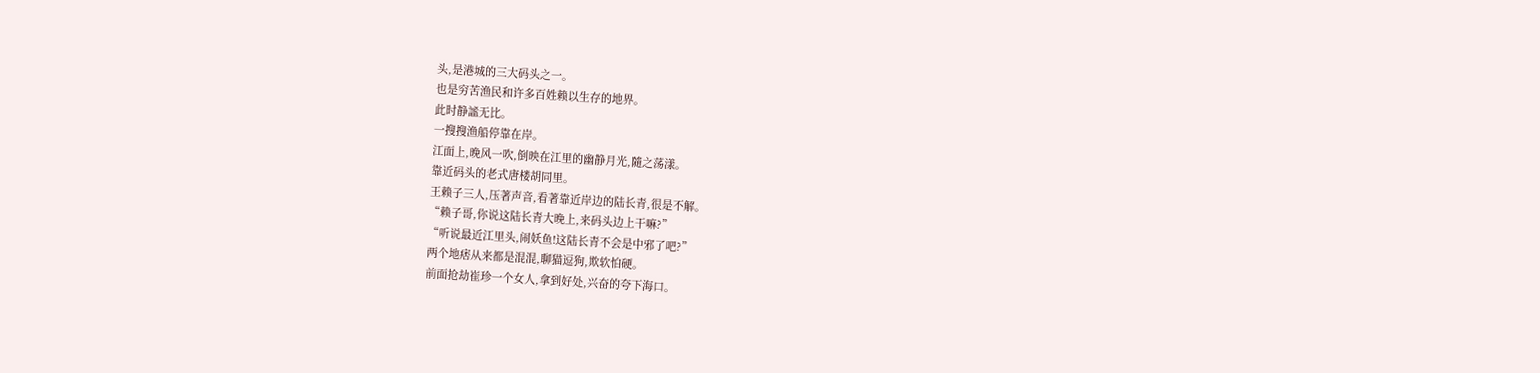头,是港城的三大码头之一。
也是穷苦渔民和许多百姓赖以生存的地界。
此时静謐无比。
一搜搜渔船停靠在岸。
江面上,晚风一吹,倒映在江里的幽静月光,隨之荡漾。
靠近码头的老式唐楼胡同里。
王赖子三人,压著声音,看著靠近岸边的陆长青,很是不解。
“赖子哥,你说这陆长青大晚上,来码头边上干嘛?”
“听说最近江里头,闹妖鱼!这陆长青不会是中邪了吧?”
两个地痞从来都是混混,聊猫逗狗,欺软怕硬。
前面抢劫崔珍一个女人,拿到好处,兴奋的夸下海口。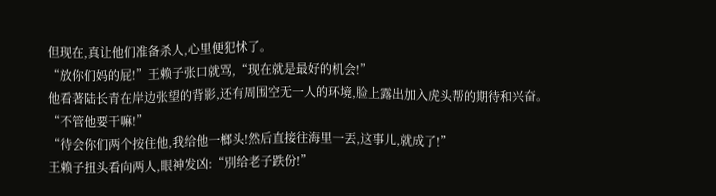但现在,真让他们准备杀人,心里便犯怵了。
“放你们妈的屁!”王赖子张口就骂,“现在就是最好的机会!”
他看著陆长青在岸边张望的背影,还有周围空无一人的环境,脸上露出加入虎头帮的期待和兴奋。
“不管他要干嘛!”
“待会你们两个按住他,我给他一榔头!然后直接往海里一丟,这事儿,就成了!”
王赖子扭头看向两人,眼神发凶:“別给老子跌份!”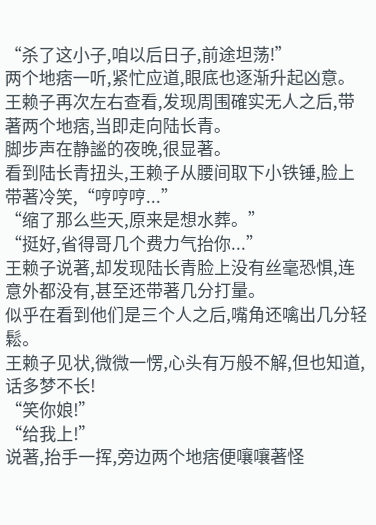“杀了这小子,咱以后日子,前途坦荡!”
两个地痞一听,紧忙应道,眼底也逐渐升起凶意。
王赖子再次左右查看,发现周围確实无人之后,带著两个地痞,当即走向陆长青。
脚步声在静謐的夜晚,很显著。
看到陆长青扭头,王赖子从腰间取下小铁锤,脸上带著冷笑,“哼哼哼...”
“缩了那么些天,原来是想水葬。”
“挺好,省得哥几个费力气抬你...”
王赖子说著,却发现陆长青脸上没有丝毫恐惧,连意外都没有,甚至还带著几分打量。
似乎在看到他们是三个人之后,嘴角还噙出几分轻鬆。
王赖子见状,微微一愣,心头有万般不解,但也知道,话多梦不长!
“笑你娘!”
“给我上!”
说著,抬手一挥,旁边两个地痞便嚷嚷著怪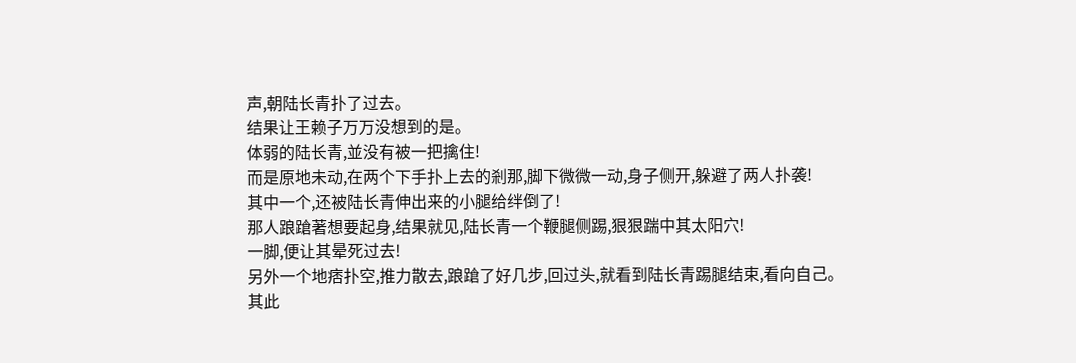声,朝陆长青扑了过去。
结果让王赖子万万没想到的是。
体弱的陆长青,並没有被一把擒住!
而是原地未动,在两个下手扑上去的剎那,脚下微微一动,身子侧开,躲避了两人扑袭!
其中一个,还被陆长青伸出来的小腿给绊倒了!
那人踉蹌著想要起身,结果就见,陆长青一个鞭腿侧踢,狠狠踹中其太阳穴!
一脚,便让其晕死过去!
另外一个地痞扑空,推力散去,踉蹌了好几步,回过头,就看到陆长青踢腿结束,看向自己。
其此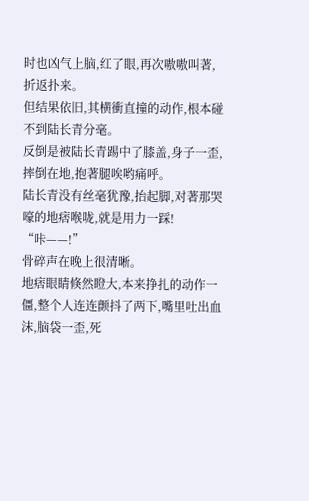时也凶气上脑,红了眼,再次嗷嗷叫著,折返扑来。
但结果依旧,其横衝直撞的动作,根本碰不到陆长青分毫。
反倒是被陆长青踢中了膝盖,身子一歪,摔倒在地,抱著腿唉哟痛呼。
陆长青没有丝毫犹豫,抬起脚,对著那哭嚎的地痞喉咙,就是用力一踩!
“咔——!”
骨碎声在晚上很清晰。
地痞眼睛倏然瞪大,本来挣扎的动作一僵,整个人连连颤抖了两下,嘴里吐出血沫,脑袋一歪,死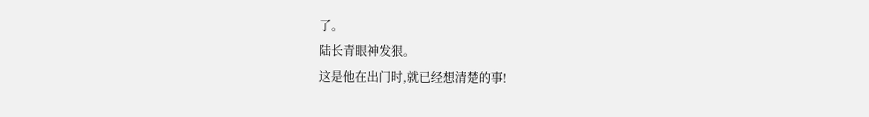了。
陆长青眼神发狠。
这是他在出门时,就已经想清楚的事!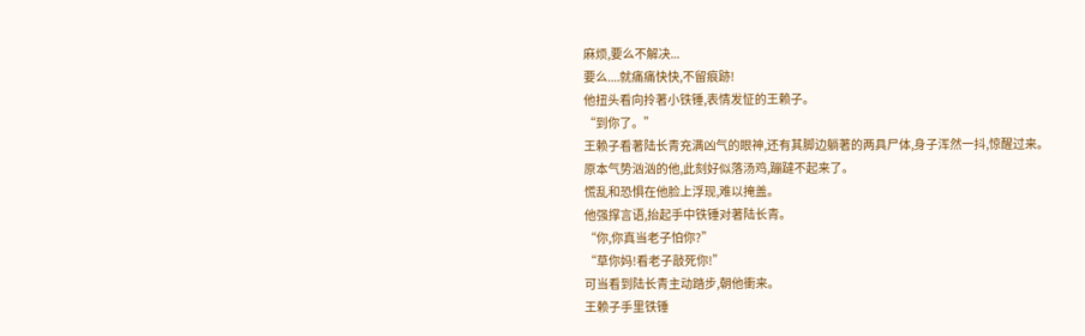麻烦,要么不解决...
要么....就痛痛快快,不留痕跡!
他扭头看向拎著小铁锤,表情发怔的王赖子。
“到你了。”
王赖子看著陆长青充满凶气的眼神,还有其脚边躺著的两具尸体,身子浑然一抖,惊醒过来。
原本气势汹汹的他,此刻好似落汤鸡,蹦躂不起来了。
慌乱和恐惧在他脸上浮现,难以掩盖。
他强撑言语,抬起手中铁锤对著陆长青。
“你,你真当老子怕你?”
“草你妈!看老子敲死你!”
可当看到陆长青主动踏步,朝他衝来。
王赖子手里铁锤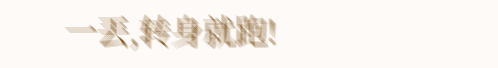一丟,转身就跑!